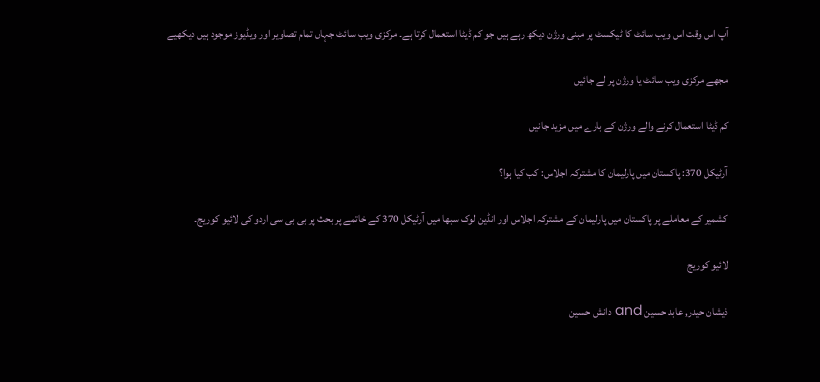آپ اس وقت اس ویب سائٹ کا ٹیکسٹ پر مبنی ورژن دیکھ رہے ہیں جو کم ڈیٹا استعمال کرتا ہے۔ مرکزی ویب سائٹ جہاں تمام تصاویر اور ویڈیوز موجود ہیں دیکھیے

مجھے مرکزی ویب سائٹ یا ورژن پر لے جائیں

کم ڈیٹا استعمال کرنے والے ورژن کے بارے میں مزید جانیں

آرٹیکل 370: پاکستان میں پارلیمان کا مشترکہ اجلاس: کب کیا ہوا؟

کشمیر کے معاملے پر پاکستان میں پارلیمان کے مشترکہ اجلاس اور انڈین لوک سبھا میں آرٹیکل 370 کے خاتمے پر بحث پر بی بی سی اردو کی لائیو کوریج۔

لائیو کوریج

ذیشان حیدر, عابد حسین and دانش حسین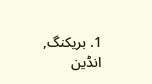1. بریکنگ, انڈین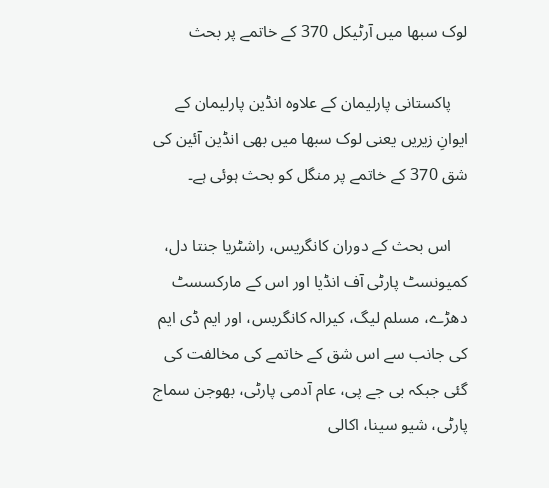لوک سبھا میں آرٹیکل 370 کے خاتمے پر بحث

    پاکستانی پارلیمان کے علاوہ انڈین پارلیمان کے ایوانِ زیریں یعنی لوک سبھا میں بھی انڈین آئین کی شق 370 کے خاتمے پر منگل کو بحث ہوئی ہے۔

    اس بحث کے دوران کانگریس، راشٹریا جنتا دل، کمیونسٹ پارٹی آف انڈیا اور اس کے مارکسسٹ دھڑے، مسلم لیگ، کیرالہ کانگریس، اور ایم ڈی ایم کی جانب سے اس شق کے خاتمے کی مخالفت کی گئی جبکہ بی جے پی، عام آدمی پارٹی، بھوجن سماج پارٹی، شیو سینا، اکالی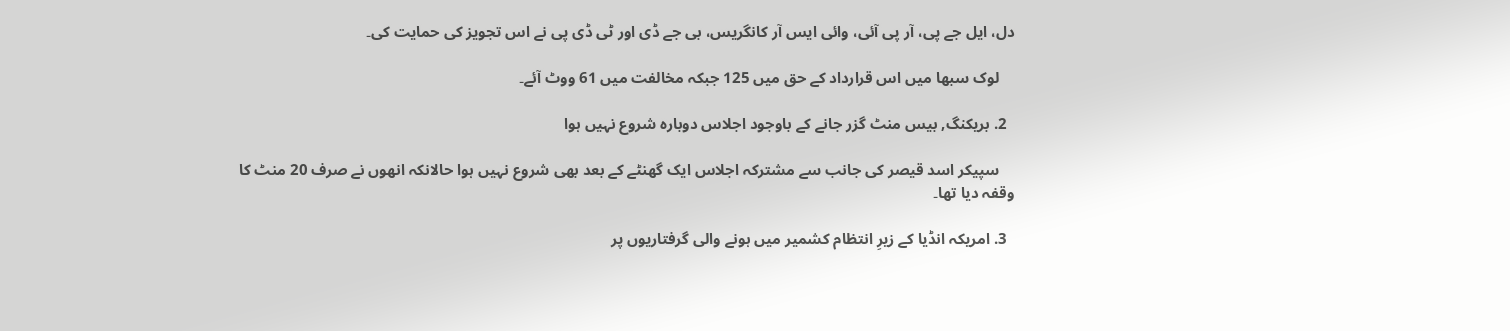دل، ایل جے پی، آر پی آئی، وائی ایس آر کانگریس، بی جے ڈی اور ٹی ڈی پی نے اس تجویز کی حمایت کی۔

    لوک سبھا میں اس قرارداد کے حق میں 125 جبکہ مخالفت میں 61 ووٹ آئے۔

  2. بریکنگ, بیس منٹ گزر جانے کے باوجود اجلاس دوبارہ شروع نہیں ہوا

    سپیکر اسد قیصر کی جانب سے مشترکہ اجلاس ایک گھنٹے کے بعد بھی شروع نہیں ہوا حالانکہ انھوں نے صرف 20 منٹ کا وقفہ دیا تھا۔

  3. امریکہ انڈیا کے زیرِ انتظام کشمیر میں ہونے والی گرفتاریوں پر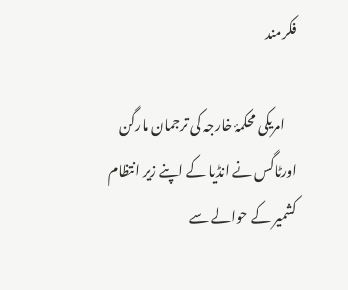فکرمند

    امریکی محکمۂ خارجہ کی ترجمان مارگن اورٹاگس نے انڈیا کے اپنے زیر انتظام کشمیر کے حوالے سے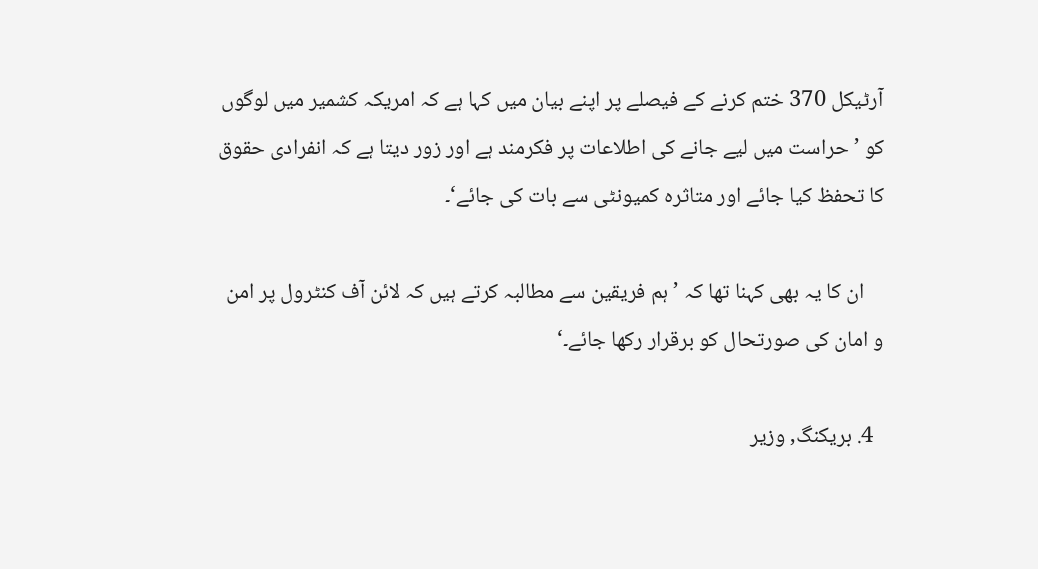آرٹیکل 370 ختم کرنے کے فیصلے پر اپنے بیان میں کہا ہے کہ امریکہ کشمیر میں لوگوں کو ’حراست میں لیے جانے کی اطلاعات پر فکرمند ہے اور زور دیتا ہے کہ انفرادی حقوق کا تحفظ کیا جائے اور متاثرہ کمیونٹی سے بات کی جائے‘۔

    ان کا یہ بھی کہنا تھا کہ ’ہم فریقین سے مطالبہ کرتے ہیں کہ لائن آف کنٹرول پر امن و امان کی صورتحال کو برقرار رکھا جائے۔‘

  4. بریکنگ, وزیر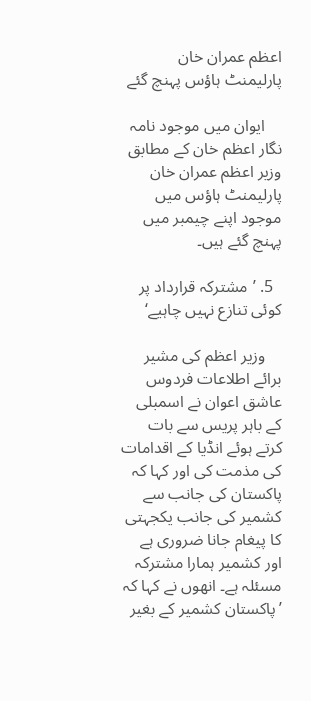اعظم عمران خان پارلیمنٹ ہاؤس پہنچ گئے

    ایوان میں موجود نامہ نگار اعظم خان کے مطابق وزیر اعظم عمران خان پارلیمنٹ ہاؤس میں موجود اپنے چیمبر میں پہنچ گئے ہیں۔

  5. ’مشترکہ قرارداد پر کوئی تنازع نہیں چاہیے‘

    وزیر اعظم کی مشیر برائے اطلاعات فردوس عاشق اعوان نے اسمبلی کے باہر پریس سے بات کرتے ہوئے انڈیا کے اقدامات کی مذمت کی اور کہا کہ پاکستان کی جانب سے کشمیر کی جانب یکجہتی کا پیغام جانا ضروری ہے اور کشمیر ہمارا مشترکہ مسئلہ ہے۔ انھوں نے کہا کہ ’پاکستان کشمیر کے بغیر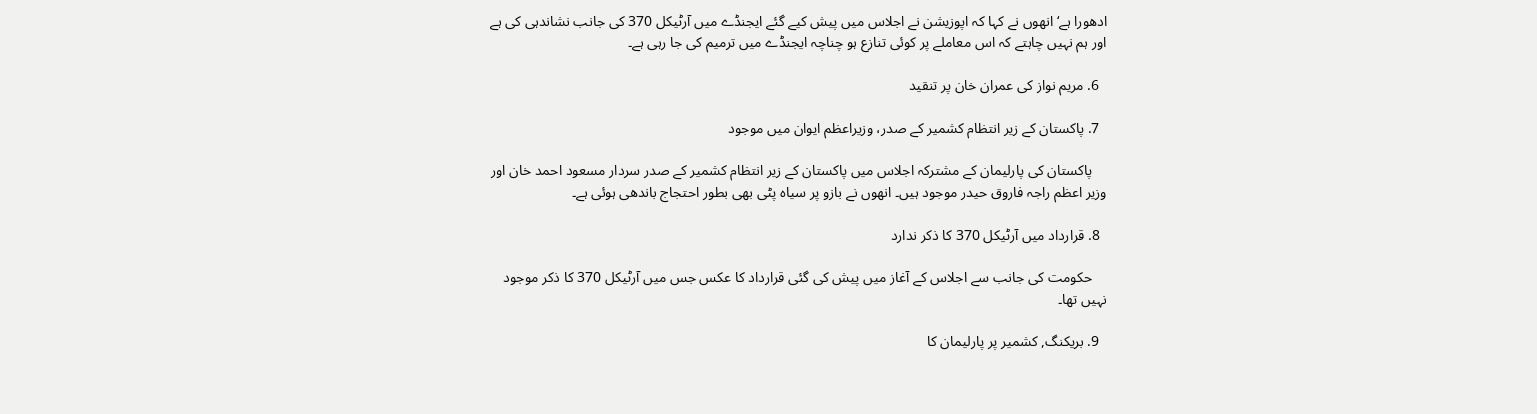ادھورا ہے‘انھوں نے کہا کہ اپوزیشن نے اجلاس میں پیش کیے گئے ایجنڈے میں آرٹیکل 370 کی جانب نشاندہی کی ہے اور ہم نہیں چاہتے کہ اس معاملے پر کوئی تنازع ہو چناچہ ایجنڈے میں ترمیم کی جا رہی ہے۔

  6. مریم نواز کی عمران خان پر تنقید

  7. پاکستان کے زیر انتظام کشمیر کے صدر، وزیراعظم ایوان میں موجود

    پاکستان کی پارلیمان کے مشترکہ اجلاس میں پاکستان کے زیر انتظام کشمیر کے صدر سردار مسعود احمد خان اور وزیر اعظم راجہ فاروق حیدر موجود ہیں۔ انھوں نے بازو پر سیاہ پٹی بھی بطور احتجاج باندھی ہوئی ہے۔

  8. قرارداد میں آرٹیکل 370 کا ذکر ندارد

    حکومت کی جانب سے اجلاس کے آغاز میں پیش کی گئی قرارداد کا عکس جس میں آرٹیکل 370 کا ذکر موجود نہیں تھا۔

  9. بریکنگ, کشمیر پر پارلیمان کا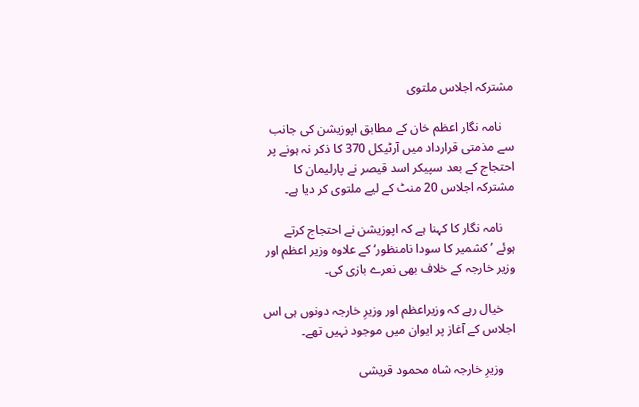مشترکہ اجلاس ملتوی

    نامہ نگار اعظم خان کے مطابق اپوزیشن کی جانب سے مذمتی قرارداد میں آرٹیکل 370 کا ذکر نہ ہونے پر احتجاج کے بعد سپیکر اسد قیصر نے پارلیمان کا مشترکہ اجلاس 20 منٹ کے لیے ملتوی کر دیا ہے۔

    نامہ نگار کا کہنا ہے کہ اپوزیشن نے احتجاج کرتے ہوئے ’کشمیر کا سودا نامنظور‘ کے علاوہ وزیر اعظم اور وزیر خارجہ کے خلاف بھی نعرے بازی کی۔

    خیال رہے کہ وزیراعظم اور وزیرِ خارجہ دونوں ہی اس اجلاس کے آغاز پر ایوان میں موجود نہیں تھے۔

    وزیرِ خارجہ شاہ محمود قریشی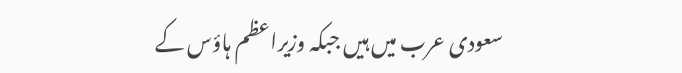سعودی عرب میں ہیں جبکہ وزیراعظم ہاؤس کے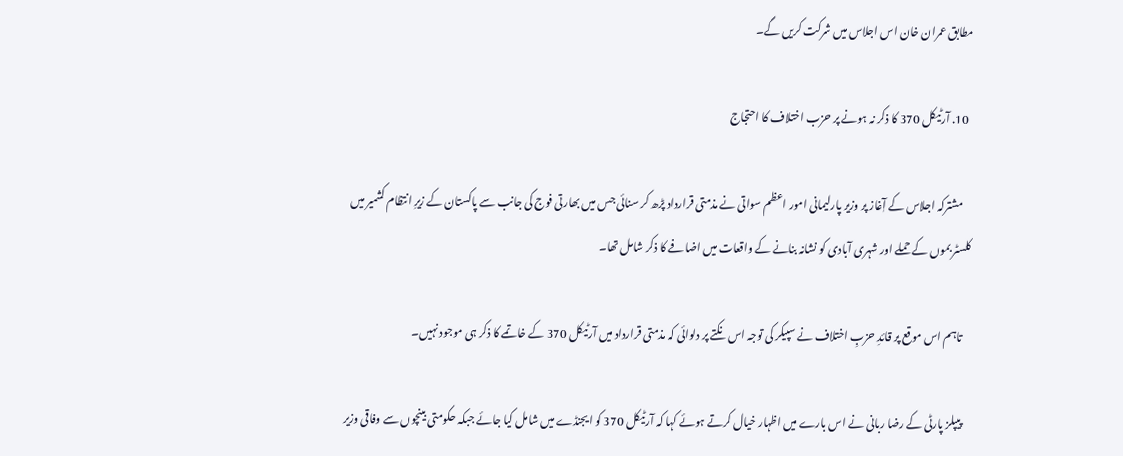مطابق عمران خان اس اجلاس میں شرکت کریں گے۔

  10. آرٹیکل 370 کا ذکر نہ ہونے پر حزب اختلاف کا احتجاج

    مشترکہ اجلاس کے آٖغاز پر وزیر پارلیمانی امور اعظم سواتی نے مذمتی قرارداد پڑھ کر سنائی جس میں بھارتی فوج کی جانب سے پاکستان کے زیرِ انتظام کشمیر میں کلسٹر بموں کے حملے اور شہری آبادی کو نشانہ بنانے کے واقعات میں اضافے کا ذکر شامل تھا۔

    تاہم اس موقع پر قائدِ حزبِ اختلاف نے سپیکر کی توجہ اس نکتے پر دلوائی کہ مذمتی قرارداد میں آرٹیکل 370 کے خاتمے کا ذکر ہی موجود نہیں۔

    پیپلز پارٹی کے رضا ربانی نے اس بارے میں اظہار خیال کرتے ہوئے کہا کہ آرٹیکل 370 کو ایجنڈے میں شامل کیا جائے جبکہ حکومتی بینچوں سے وفاقی وزیر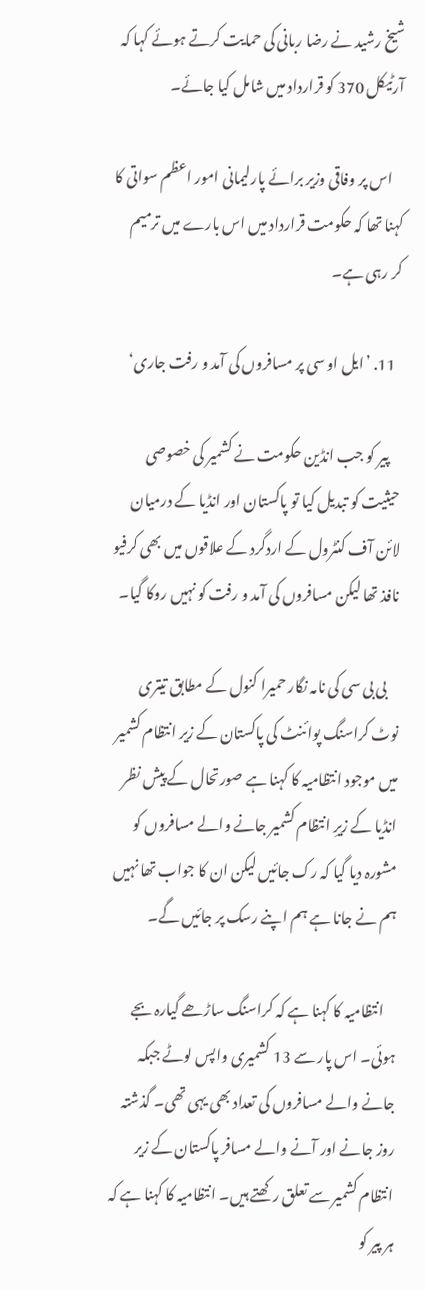شیخ رشید نے رضا ربانی کی حمایت کرتے ہوئے کہا کہ آرٹیکل 370 کو قرارداد میں شامل کیا جائے۔

    اس پر وفاقی وزیر برائے پارلیمانی امور اعظم سواتی کا کہنا تھا کہ حکومت قرارداد میں اس بارے میں ترمیم کر رہی ہے۔

  11. ’ایل او سی پر مسافروں کی آمد و رفت جاری‘

    پیر کو جب انڈین حکومت نے کشمیر کی خصوصی حیثیت کو تبدیل کیا تو پاکستان اور انڈیا کے درمیان لائن آف کنٹرول کے اردگرد کے علاقوں میں بھی کرفیو نافذ تھا لیکن مسافروں کی آمد و رفت کو نہیں روکا گیا۔

    بی بی سی کی نامہ نگار حمیرا کنول کے مطابق تیتری نوٹ کراسنگ پوائنٹ کی پاکستان کے زیر انتظام کشمیر میں موجود انتظامیہ کا کہنا ہے صورتحال کے پیش نظر انڈیا کے زیرِ انتظام کشمیر جانے والے مسافروں کو مشورہ دیا گیا کہ رک جائیں لیکن ان کا جواب تھا نہیں ہم نے جانا ہے ہم اپنے رسک پر جائیں گے۔

    انتظامیہ کا کہنا ہے کہ کراسنگ ساڑھے گیارہ بجے ہوئی۔ اس پار سے 13 کشمیری واپس لوٹے جبکہ جانے والے مسافروں کی تعداد بھی یہی تھی۔ گذشتہ روز جانے اور آنے والے مسافر پاکستان کے زیر انتظام کشمیر سے تعلق رکھتے ہیں۔ انتظامیہ کا کہنا ہے کہ ہر پیر کو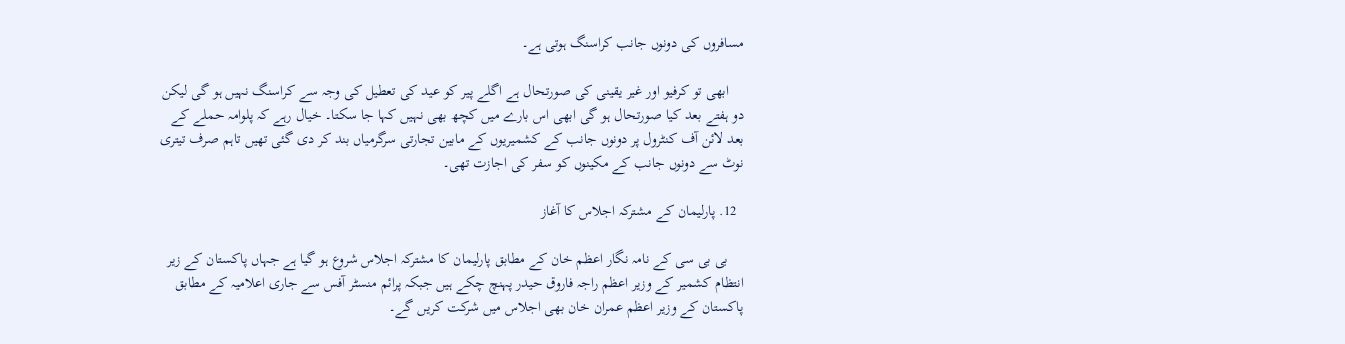مسافروں کی دونوں جانب کراسنگ ہوتی ہے۔

    ابھی تو کرفیو اور غیر یقینی کی صورتحال ہے اگلے پیر کو عید کی تعطیل کی وجہ سے کراسنگ نہیں ہو گی لیکن دو ہفتے بعد کیا صورتحال ہو گی ابھی اس بارے میں کچھ بھی نہیں کہا جا سکتا۔ خیال رہے کہ پلوامہ حملے کے بعد لائن آف کنٹرول پر دونوں جانب کے کشمیریوں کے مابین تجارتی سرگرمیاں بند کر دی گئی تھیں تاہم صرف تیتری نوٹ سے دونوں جانب کے مکینوں کو سفر کی اجازت تھی۔

  12. پارلیمان کے مشترکہ اجلاس کا آغاز

    بی بی سی کے نامہ نگار اعظم خان کے مطابق پارلیمان کا مشترکہ اجلاس شروع ہو گیا ہے جہاں پاکستان کے زیر انتظام کشمیر کے وزیر اعظم راجہ فاروق حیدر پہنچ چکے ہیں جبکہ پرائم منسٹر آفس سے جاری اعلامیہ کے مطابق پاکستان کے وزیر اعظم عمران خان بھی اجلاس میں شرکت کریں گے۔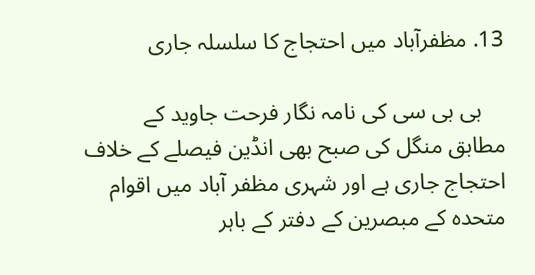13. مظفرآباد میں احتجاج کا سلسلہ جاری

    بی بی سی کی نامہ نگار فرحت جاوید کے مطابق منگل کی صبح بھی انڈین فیصلے کے خلاف احتجاج جاری ہے اور شہری مظفر آباد میں اقوام متحدہ کے مبصرین کے دفتر کے باہر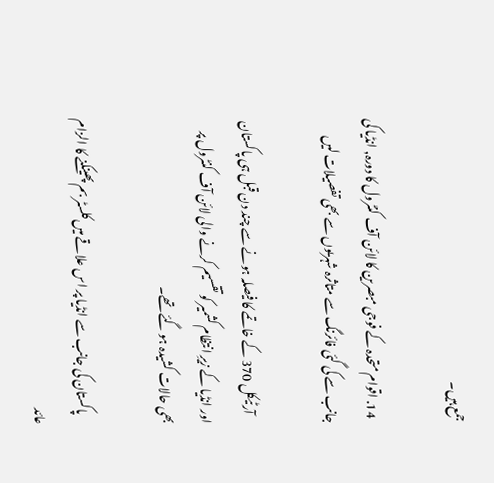جمع ہیں۔

  14. اقوام متحدہ کے فوجی مبصرین کا لائن آف کنٹرول کا دورہ, انڈیا کی جانب سے کی گئی فائرنگ سے متاثرہ شہریوں سے بھی تفصیلات لیں

    آرٹیکل 370 کے خاتمے کا فیصلہ ہونے سے چند دن قبل ہی پاکستان اور انڈیا کے زیرِ انتظام کشمیر کو تقسیم کرنے والی لائن آف کنٹرول پر بھی حالات کشیدہ ہو گئے تھے۔

    پاکستان کی جانب سے انڈیا پر اس علاقے میں کلسٹر بم پھینکنے کا الزام عائد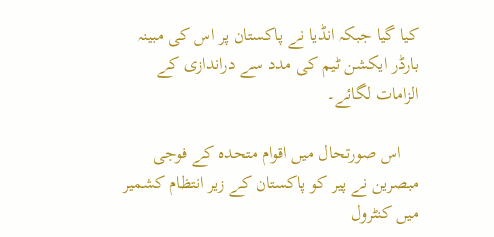کیا گیا جبکہ انڈیا نے پاکستان پر اس کی مبینہ بارڈر ایکشن ٹیم کی مدد سے دراندازی کے الزامات لگائے۔

    اس صورتحال میں اقوام متحدہ کے فوجی مبصرین نے پیر کو پاکستان کے زیر انتظام کشمیر میں کنٹرول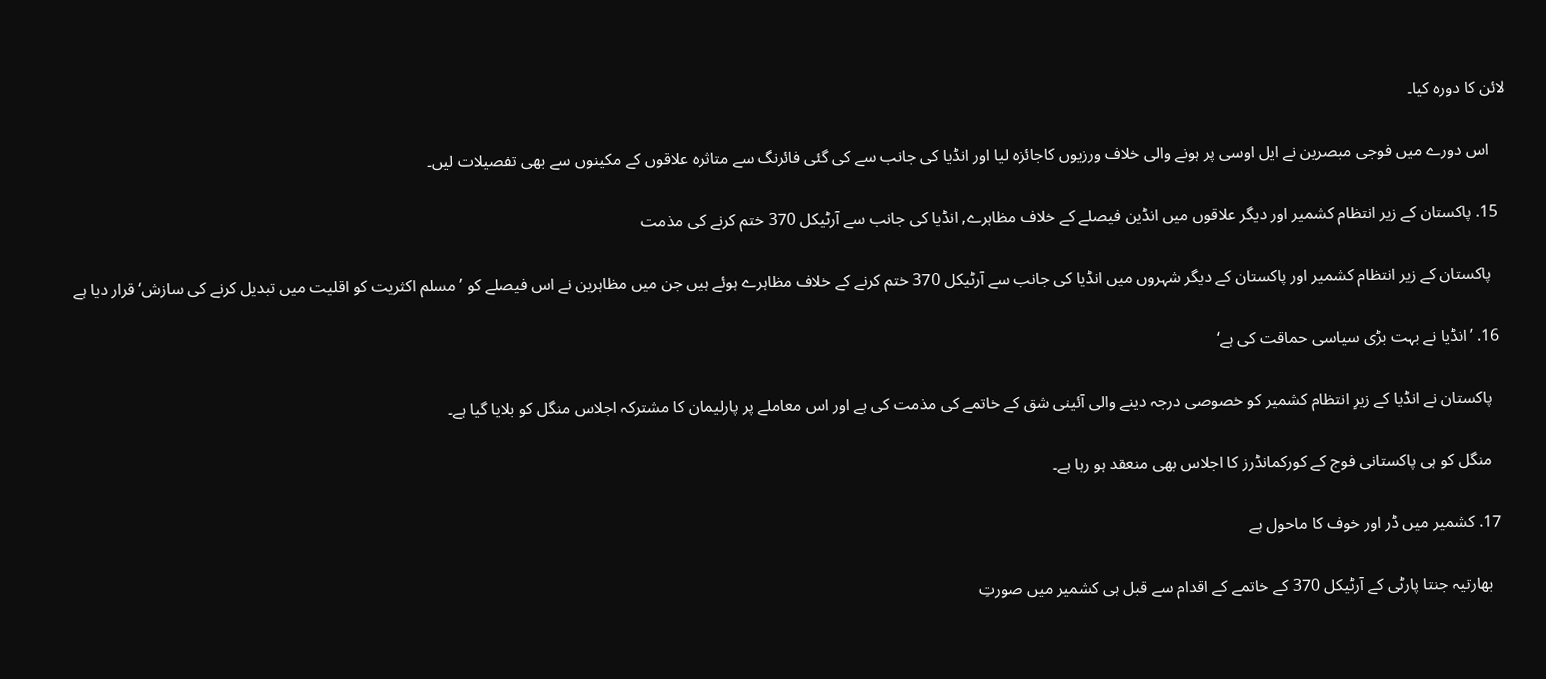لائن کا دورہ کیا۔

    اس دورے میں فوجی مبصرین نے ایل اوسی پر ہونے والی خلاف ورزیوں کاجائزہ لیا اور انڈیا کی جانب سے کی گئی فائرنگ سے متاثرہ علاقوں کے مکینوں سے بھی تفصیلات لیں۔

  15. پاکستان کے زیر انتظام کشمیر اور دیگر علاقوں میں انڈین فیصلے کے خلاف مظاہرے, انڈیا کی جانب سے آرٹیکل 370 ختم کرنے کی مذمت

    پاکستان کے زیر انتظام کشمیر اور پاکستان کے دیگر شہروں میں انڈیا کی جانب سے آرٹیکل 370 ختم کرنے کے خلاف مظاہرے ہوئے ہیں جن میں مظاہرین نے اس فیصلے کو ’مسلم اکثریت کو اقلیت میں تبدیل کرنے کی سازش‘ قرار دیا ہے

  16. ’انڈیا نے بہت بڑی سیاسی حماقت کی ہے‘

    پاکستان نے انڈیا کے زیرِ انتظام کشمیر کو خصوصی درجہ دینے والی آئینی شق کے خاتمے کی مذمت کی ہے اور اس معاملے پر پارلیمان کا مشترکہ اجلاس منگل کو بلایا گیا ہے۔

    منگل کو ہی پاکستانی فوج کے کورکمانڈرز کا اجلاس بھی منعقد ہو رہا ہے۔

  17. کشمیر میں ڈر اور خوف کا ماحول ہے

    بھارتیہ جنتا پارٹی کے آرٹیکل 370 کے خاتمے کے اقدام سے قبل ہی کشمیر میں صورتِ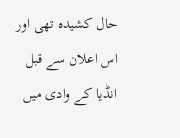حال کشیدہ تھی اور اس اعلان سے قبل انڈیا کے وادی میں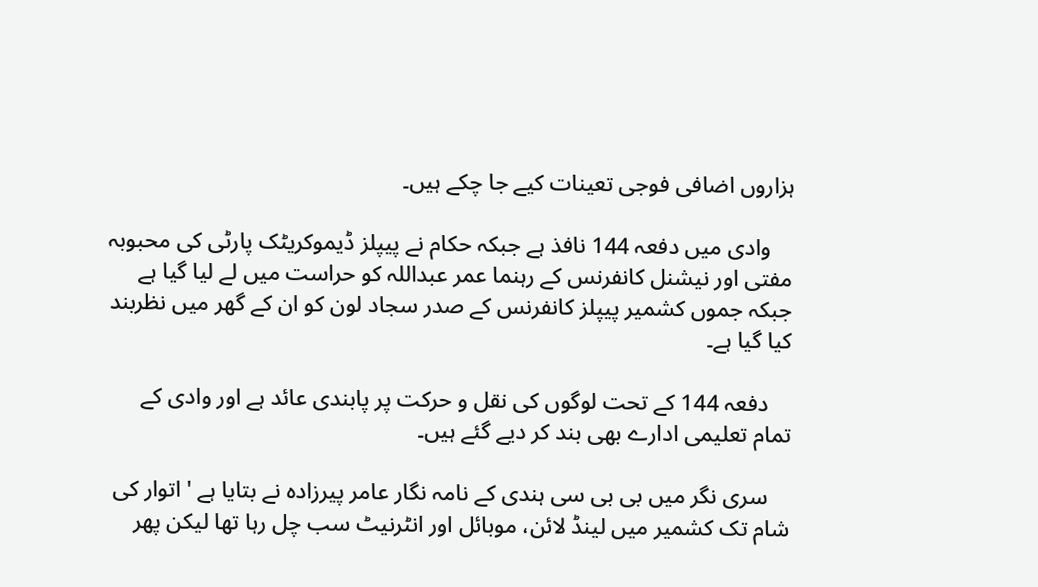ہزاروں اضافی فوجی تعینات کیے جا چکے ہیں۔

    وادی میں دفعہ 144 نافذ ہے جبکہ حکام نے پیپلز ڈیموکریٹک پارٹی کی محبوبہ مفتی اور نیشنل کانفرنس کے رہنما عمر عبداللہ کو حراست میں لے لیا گیا ہے جبکہ جموں کشمیر پیپلز کانفرنس کے صدر سجاد لون کو ان کے گھر میں نظربند کیا گیا ہے۔

    دفعہ 144 کے تحت لوگوں کی نقل و حرکت پر پابندی عائد ہے اور وادی کے تمام تعلیمی ادارے بھی بند کر دیے گئے ہیں۔

    سری نگر میں بی بی سی ہندی کے نامہ نگار عامر پیرزادہ نے بتایا ہے ' اتوار کی شام تک کشمیر میں لینڈ لائن، موبائل اور انٹرنیٹ سب چل رہا تھا لیکن پھر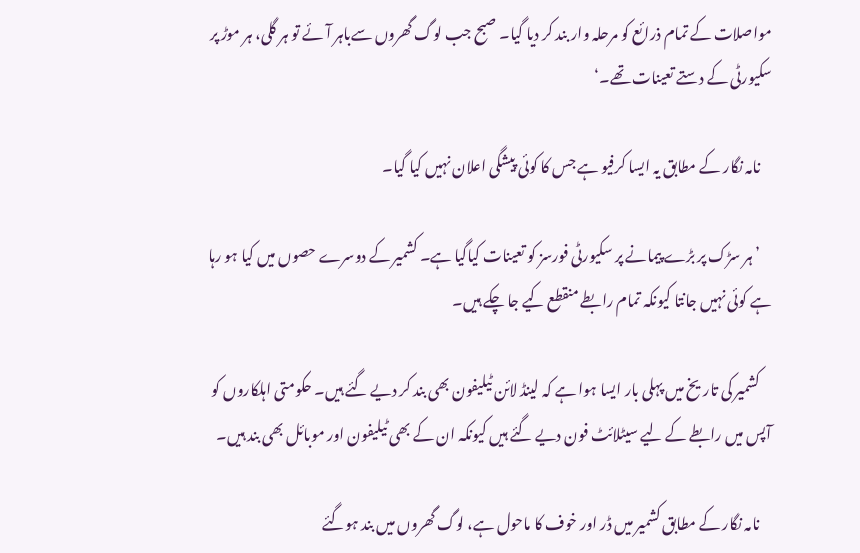مواصلات کے تمام ذرائع کو مرحلہ وار بند کر دیا گیا۔ صبح جب لوگ گھروں سےباہر آئے تو ہر گلی، ہر موڑ پر سکیورٹی کے دستے تعینات تھے۔‘

    نامہ نگار کے مطابق یہ ایسا کرفیو ہے جس کا کوئی پیشگی اعلان نہیں کیا گیا۔

    ’ہر سڑک پر بڑے پیمانے پر سکیورٹی فورسز کو تعینات کیاگیا ہے۔ کشمیر کے دوسرے حصوں میں کیا ہو رہا ہے کوئی نہیں جانتا کیونکہ تمام رابطے منقطع کیے جا چکے ہیں۔

    کشمیر کی تاریخ میں پہلی بار ایسا ہوا ہے کہ لینڈ لائن ٹیلیفون بھی بند کر دیے گئے ہیں۔ حکومتی اہلکاروں کو آپس میں رابطے کے لیے سیٹلائٹ فون دیے گئے ہیں کیونکہ ان کے بھی ٹیلیفون اور موبائل بھی بند ہیں۔

    نامہ نگار کے مطابق کشمیر میں ڈر اور خوف کا ماحول ہے، لوگ گھروں میں بند ہوگئے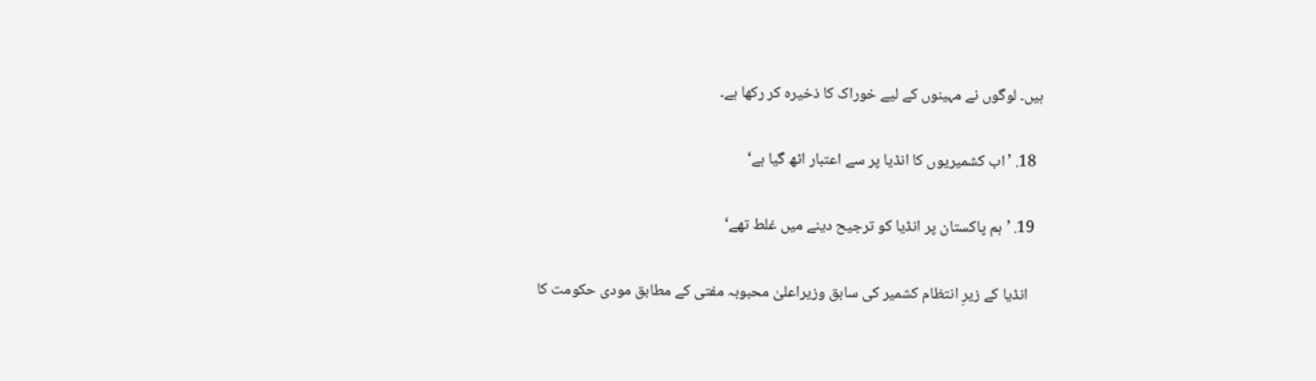ہیں۔ لوگوں نے مہینوں کے لیے خوراک کا ذخیرہ کر رکھا ہے۔

  18. ’اب کشمیریوں کا انڈیا پر سے اعتبار اٹھ گیا ہے‘

  19. ’ہم پاکستان پر انڈیا کو ترجیح دینے میں غلط تھے‘

    انڈیا کے زیرِ انتظام کشمیر کی سابق وزیراعلیٰ محبوبہ مفتی کے مطابق مودی حکومت کا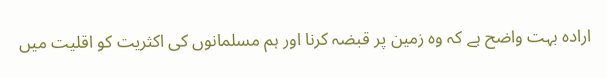ارادہ بہت واضح ہے کہ وہ زمین پر قبضہ کرنا اور ہم مسلمانوں کی اکثریت کو اقلیت میں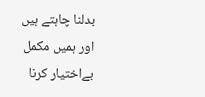بدلنا چاہتے ہیں اور ہمیں مکمل بےاختیار کرنا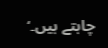چاہتے ہیں۔‘